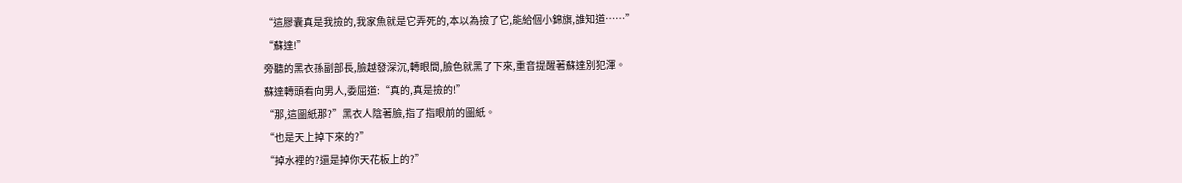“這膠囊真是我撿的,我家魚就是它弄死的,本以為撿了它,能給個小錦旗,誰知道……”
“蘇達!”
旁聽的黑衣孫副部長,臉越發深沉,轉眼間,臉色就黑了下來,重音提醒著蘇達別犯渾。
蘇達轉頭看向男人,委屈道:“真的,真是撿的!”
“那,這圖紙那?”黑衣人陰著臉,指了指眼前的圖紙。
“也是天上掉下來的?”
“掉水裡的?還是掉你天花板上的?”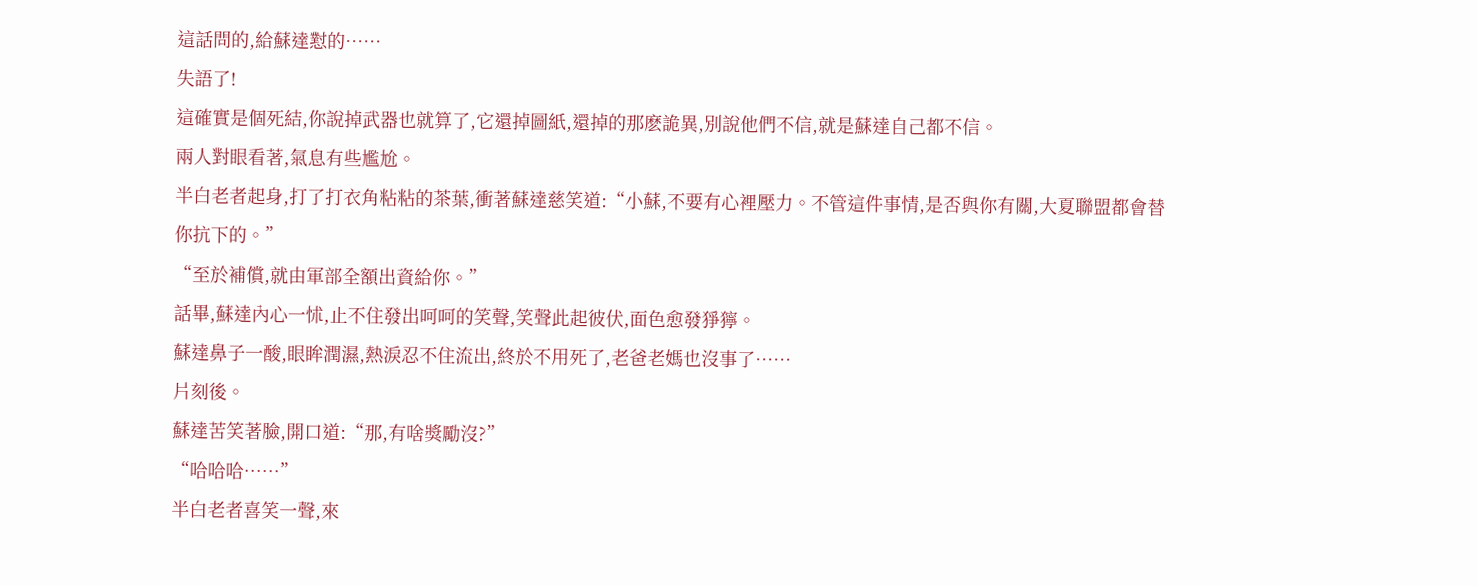這話問的,給蘇達懟的……
失語了!
這確實是個死結,你說掉武器也就算了,它還掉圖紙,還掉的那麽詭異,別說他們不信,就是蘇達自己都不信。
兩人對眼看著,氣息有些尷尬。
半白老者起身,打了打衣角粘粘的茶葉,衝著蘇達慈笑道:“小蘇,不要有心裡壓力。不管這件事情,是否與你有關,大夏聯盟都會替你抗下的。”
“至於補償,就由軍部全額出資給你。”
話畢,蘇達內心一怵,止不住發出呵呵的笑聲,笑聲此起彼伏,面色愈發猙獰。
蘇達鼻子一酸,眼眸潤濕,熱淚忍不住流出,終於不用死了,老爸老媽也沒事了……
片刻後。
蘇達苦笑著臉,開口道:“那,有啥獎勵沒?”
“哈哈哈……”
半白老者喜笑一聲,來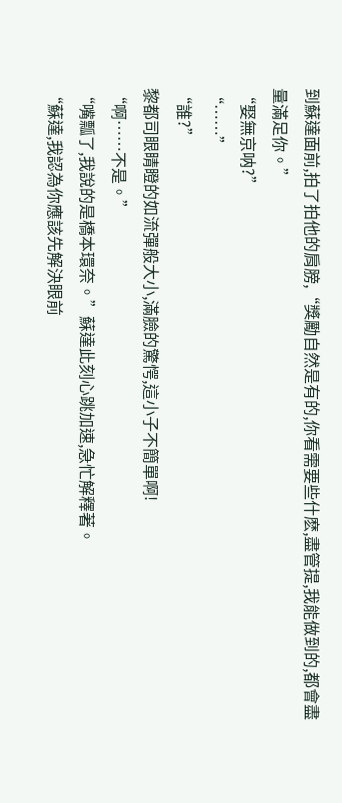到蘇達面前,拍了拍他的肩膀,“獎勵自然是有的,你看需要些什麽,盡管提,我能做到的,都會盡量滿足你。”
“娶無京呐?”
“……”
“誰?”
黎都司眼睛瞪的如流彈般大小,滿臉的驚愕,這小子不簡單啊!
“啊……不是。”
“嘴瓢了,我說的是橋本環奈。”蘇達此刻心跳加速,急忙解釋著。
“蘇達,我認為你應該先解決眼前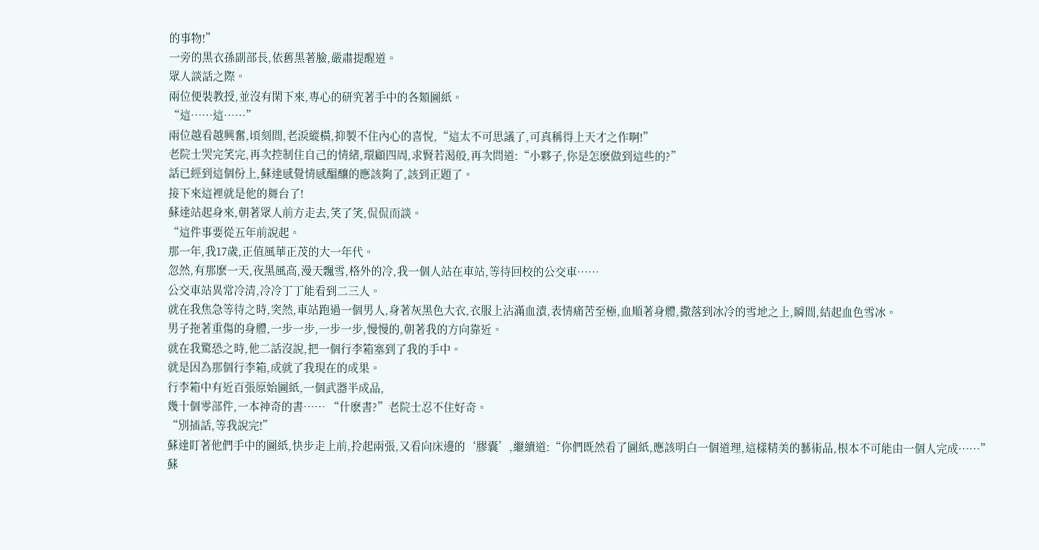的事物!”
一旁的黑衣孫副部長,依舊黑著臉,嚴肅提醒道。
眾人談話之際。
兩位便裝教授,並沒有閑下來,專心的研究著手中的各類圖紙。
“這……這……”
兩位越看越興奮,頃刻間,老淚縱橫,抑製不住內心的喜悅,“這太不可思議了,可真稱得上天才之作啊!”
老院士哭完笑完,再次控制住自己的情緒,環顧四周,求賢若渴般,再次問道:“小夥子,你是怎麽做到這些的?”
話已經到這個份上,蘇達感覺情感醞釀的應該夠了,該到正題了。
接下來這裡就是他的舞台了!
蘇達站起身來,朝著眾人前方走去,笑了笑,侃侃而談。
“這件事要從五年前說起。
那一年,我17歲,正值風華正茂的大一年代。
忽然,有那麽一天,夜黑風高,漫天飄雪,格外的冷,我一個人站在車站,等待回校的公交車……
公交車站異常冷清,冷冷丁丁能看到二三人。
就在我焦急等待之時,突然,車站跑過一個男人,身著灰黑色大衣,衣服上沾滿血漬,表情痛苦至極,血順著身體,撒落到冰冷的雪地之上,瞬間,結起血色雪冰。
男子拖著重傷的身體,一步一步,一步一步,慢慢的,朝著我的方向靠近。
就在我驚恐之時,他二話沒說,把一個行李箱塞到了我的手中。
就是因為那個行李箱,成就了我現在的成果。
行李箱中有近百張原始圖紙,一個武器半成品,
幾十個零部件,一本神奇的書…… “什麽書?”老院士忍不住好奇。
“別插話,等我說完!”
蘇達盯著他們手中的圖紙,快步走上前,拎起兩張,又看向床邊的‘膠囊’,繼續道:“你們既然看了圖紙,應該明白一個道理,這樣精美的藝術品,根本不可能由一個人完成……”
蘇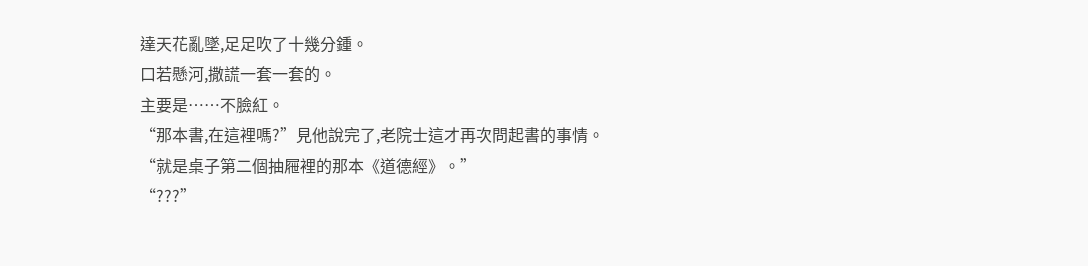達天花亂墜,足足吹了十幾分鍾。
口若懸河,撒謊一套一套的。
主要是……不臉紅。
“那本書,在這裡嗎?”見他說完了,老院士這才再次問起書的事情。
“就是桌子第二個抽屜裡的那本《道德經》。”
“???”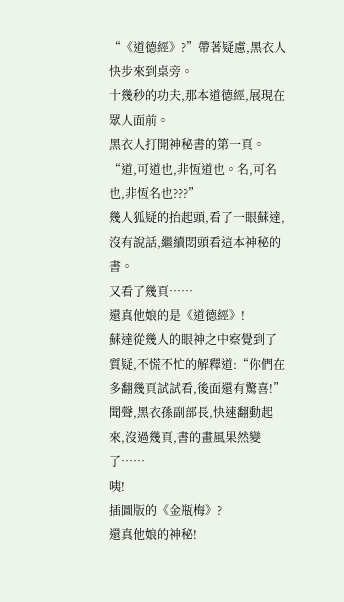“《道德經》?”帶著疑慮,黑衣人快步來到桌旁。
十幾秒的功夫,那本道德經,展現在眾人面前。
黑衣人打開神秘書的第一頁。
“道,可道也,非恆道也。名,可名也,非恆名也???”
幾人狐疑的抬起頭,看了一眼蘇達,沒有說話,繼續悶頭看這本神秘的書。
又看了幾頁……
還真他娘的是《道德經》!
蘇達從幾人的眼神之中察覺到了質疑,不慌不忙的解釋道:“你們在多翻幾頁試試看,後面還有驚喜!”
聞聲,黑衣孫副部長,快速翻動起來,沒過幾頁,書的畫風果然變了……
咦!
插圖版的《金瓶梅》?
還真他娘的神秘!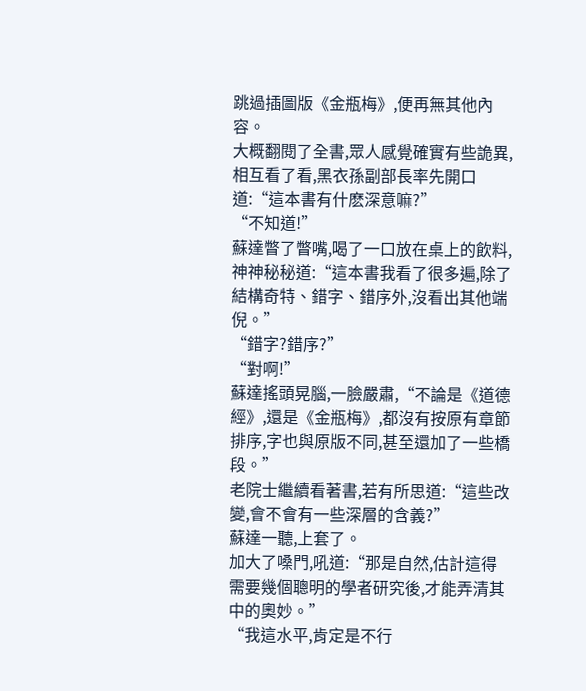跳過插圖版《金瓶梅》,便再無其他內容。
大概翻閱了全書,眾人感覺確實有些詭異,相互看了看,黑衣孫副部長率先開口道:“這本書有什麽深意嘛?”
“不知道!”
蘇達瞥了瞥嘴,喝了一口放在桌上的飲料,神神秘秘道:“這本書我看了很多遍,除了結構奇特、錯字、錯序外,沒看出其他端倪。”
“錯字?錯序?”
“對啊!”
蘇達搖頭晃腦,一臉嚴肅,“不論是《道德經》,還是《金瓶梅》,都沒有按原有章節排序,字也與原版不同,甚至還加了一些橋段。”
老院士繼續看著書,若有所思道:“這些改變,會不會有一些深層的含義?”
蘇達一聽,上套了。
加大了嗓門,吼道:“那是自然,估計這得需要幾個聰明的學者研究後,才能弄清其中的奧妙。”
“我這水平,肯定是不行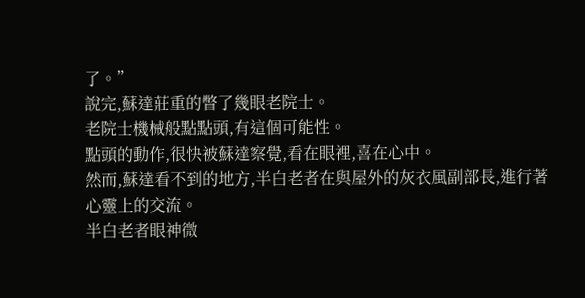了。”
說完,蘇達莊重的瞥了幾眼老院士。
老院士機械般點點頭,有這個可能性。
點頭的動作,很快被蘇達察覺,看在眼裡,喜在心中。
然而,蘇達看不到的地方,半白老者在與屋外的灰衣風副部長,進行著心靈上的交流。
半白老者眼神微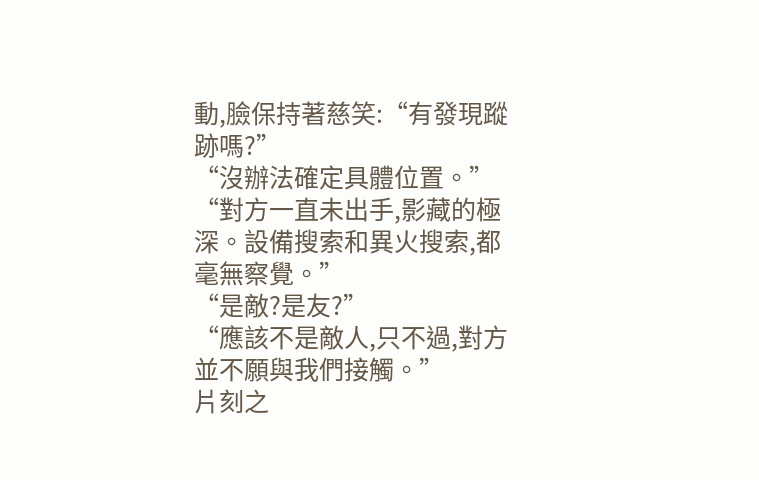動,臉保持著慈笑:“有發現蹤跡嗎?”
“沒辦法確定具體位置。”
“對方一直未出手,影藏的極深。設備搜索和異火搜索,都毫無察覺。”
“是敵?是友?”
“應該不是敵人,只不過,對方並不願與我們接觸。”
片刻之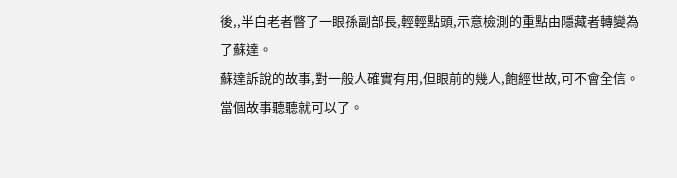後,,半白老者瞥了一眼孫副部長,輕輕點頭,示意檢測的重點由隱藏者轉變為了蘇達。
蘇達訴說的故事,對一般人確實有用,但眼前的幾人,飽經世故,可不會全信。
當個故事聽聽就可以了。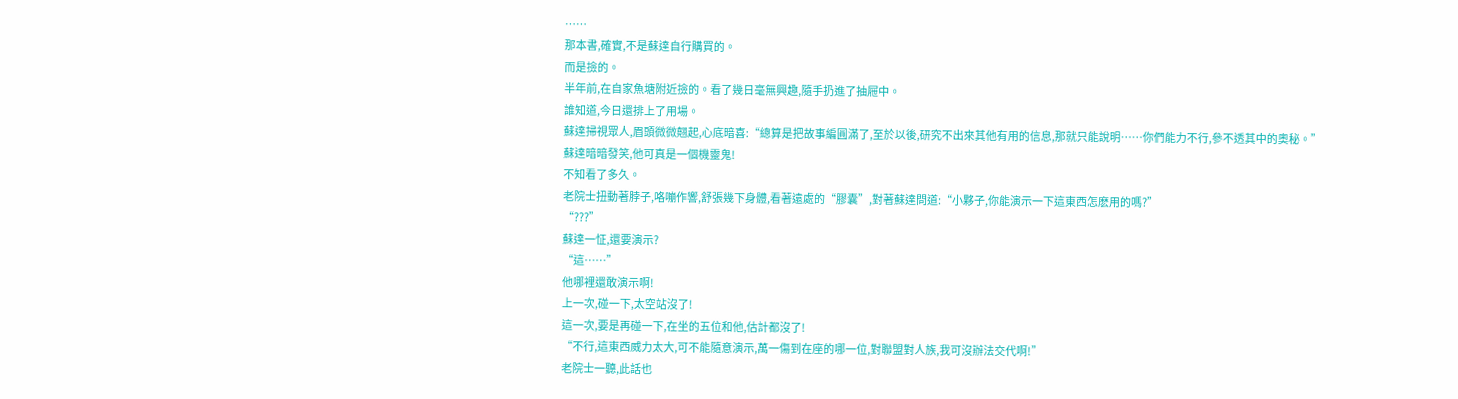……
那本書,確實,不是蘇達自行購買的。
而是撿的。
半年前,在自家魚塘附近撿的。看了幾日毫無興趣,隨手扔進了抽屜中。
誰知道,今日還排上了用場。
蘇達掃視眾人,眉頭微微翹起,心底暗喜:“總算是把故事編圓滿了,至於以後,研究不出來其他有用的信息,那就只能說明……你們能力不行,參不透其中的奧秘。”
蘇達暗暗發笑,他可真是一個機靈鬼!
不知看了多久。
老院士扭動著脖子,咯嘣作響,舒張幾下身體,看著遠處的“膠囊”,對著蘇達問道:“小夥子,你能演示一下這東西怎麽用的嗎?”
“???”
蘇達一怔,還要演示?
“這……”
他哪裡還敢演示啊!
上一次,碰一下,太空站沒了!
這一次,要是再碰一下,在坐的五位和他,估計都沒了!
“不行,這東西威力太大,可不能隨意演示,萬一傷到在座的哪一位,對聯盟對人族,我可沒辦法交代啊!”
老院士一聽,此話也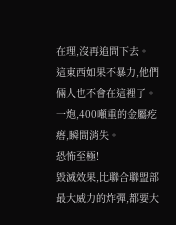在理,沒再追問下去。
這東西如果不暴力,他們倆人也不會在這裡了。
一炮,400噸重的金屬疙瘩,瞬間消失。
恐怖至極!
毀滅效果,比聯合聯盟部最大威力的炸彈,都要大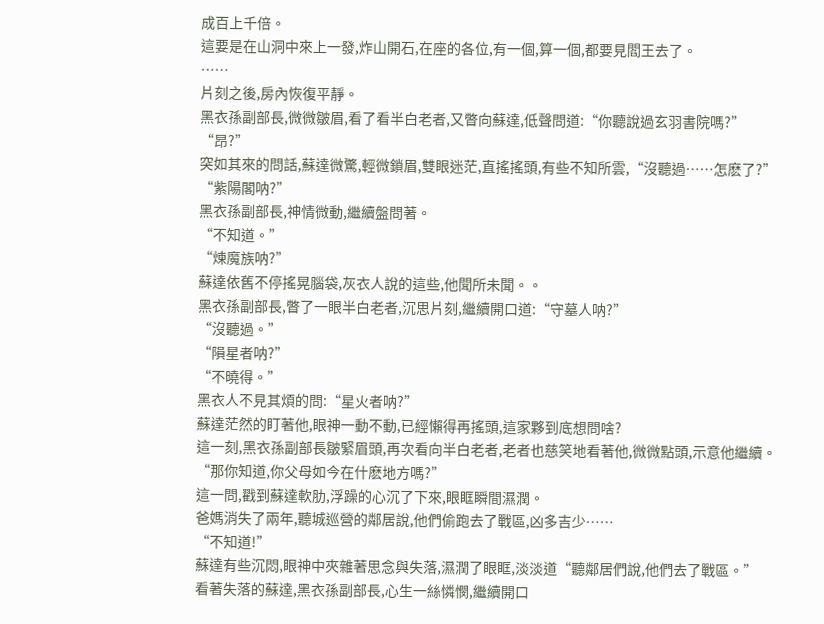成百上千倍。
這要是在山洞中來上一發,炸山開石,在座的各位,有一個,算一個,都要見閻王去了。
……
片刻之後,房內恢復平靜。
黑衣孫副部長,微微皺眉,看了看半白老者,又瞥向蘇達,低聲問道:“你聽說過玄羽書院嗎?”
“昂?”
突如其來的問話,蘇達微驚,輕微鎖眉,雙眼迷茫,直搖搖頭,有些不知所雲,“沒聽過……怎麽了?”
“紫陽閣呐?”
黑衣孫副部長,神情微動,繼續盤問著。
“不知道。”
“煉魔族呐?”
蘇達依舊不停搖晃腦袋,灰衣人說的這些,他聞所未聞。。
黑衣孫副部長,瞥了一眼半白老者,沉思片刻,繼續開口道:“守墓人呐?”
“沒聽過。”
“隕星者呐?”
“不曉得。”
黑衣人不見其煩的問:“星火者呐?”
蘇達茫然的盯著他,眼神一動不動,已經懶得再搖頭,這家夥到底想問啥?
這一刻,黑衣孫副部長皺緊眉頭,再次看向半白老者,老者也慈笑地看著他,微微點頭,示意他繼續。
“那你知道,你父母如今在什麽地方嗎?”
這一問,戳到蘇達軟肋,浮躁的心沉了下來,眼眶瞬間濕潤。
爸媽消失了兩年,聽城巡營的鄰居說,他們偷跑去了戰區,凶多吉少……
“不知道!”
蘇達有些沉悶,眼神中夾雜著思念與失落,濕潤了眼眶,淡淡道“聽鄰居們說,他們去了戰區。”
看著失落的蘇達,黑衣孫副部長,心生一絲憐憫,繼續開口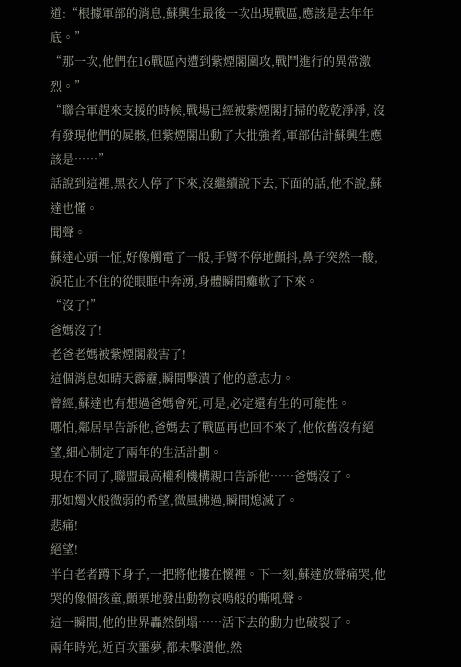道:“根據軍部的消息,蘇興生最後一次出現戰區,應該是去年年底。”
“那一次,他們在16戰區內遭到紫煙閣圍攻,戰鬥進行的異常激烈。”
“聯合軍趕來支援的時候,戰場已經被紫煙閣打掃的乾乾淨淨, 沒有發現他們的屍骸,但紫煙閣出動了大批強者,軍部估計蘇興生應該是……”
話說到這裡,黑衣人停了下來,沒繼續說下去,下面的話,他不說,蘇達也懂。
聞聲。
蘇達心頭一怔,好像觸電了一般,手臂不停地顫抖,鼻子突然一酸,淚花止不住的從眼眶中奔湧,身體瞬間癱軟了下來。
“沒了!”
爸媽沒了!
老爸老媽被紫煙閣殺害了!
這個消息如晴天霹靂,瞬間擊潰了他的意志力。
曾經,蘇達也有想過爸媽會死,可是,必定還有生的可能性。
哪怕,鄰居早告訴他,爸媽去了戰區再也回不來了,他依舊沒有絕望,細心制定了兩年的生活計劃。
現在不同了,聯盟最高權利機構親口告訴他……爸媽沒了。
那如燭火般微弱的希望,微風拂過,瞬間熄滅了。
悲痛!
絕望!
半白老者蹲下身子,一把將他摟在懷裡。下一刻,蘇達放聲痛哭,他哭的像個孩童,顫栗地發出動物哀鳴般的嘶吼聲。
這一瞬間,他的世界轟然倒塌……活下去的動力也破裂了。
兩年時光,近百次噩夢,都未擊潰他,然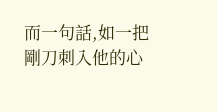而一句話,如一把剛刀刺入他的心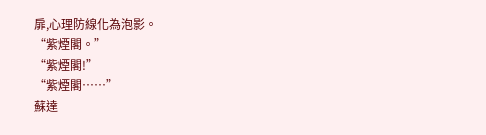扉,心理防線化為泡影。
“紫煙閣。”
“紫煙閣!”
“紫煙閣……”
蘇達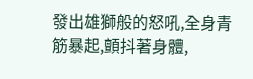發出雄獅般的怒吼,全身青筋暴起,顫抖著身體,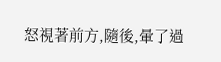怒視著前方,隨後,暈了過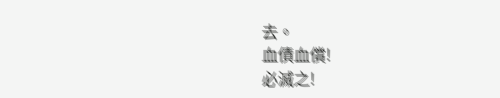去。
血債血償!
必滅之!